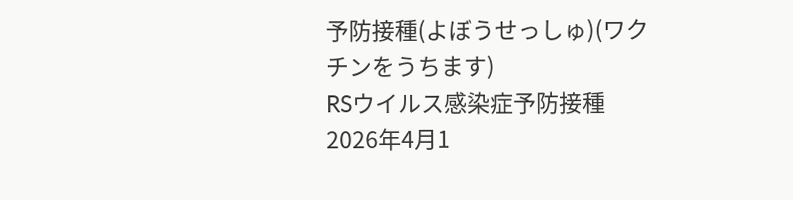予防接種(よぼうせっしゅ)(ワクチンをうちます)
RSウイルス感染症予防接種
2026年4月1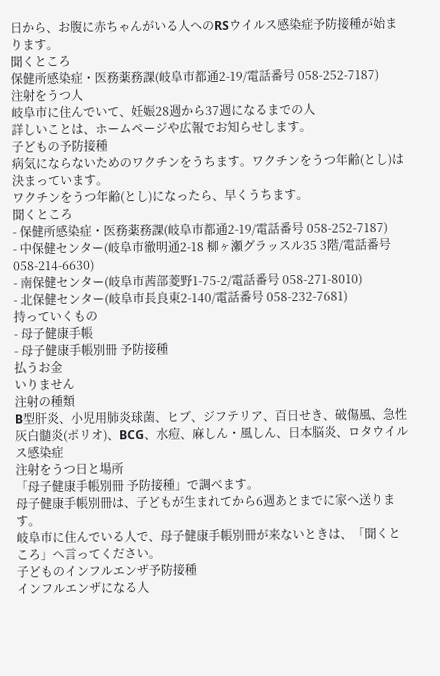日から、お腹に赤ちゃんがいる人へのRSウイルス感染症予防接種が始まります。
聞くところ
保健所感染症・医務薬務課(岐阜市都通2-19/電話番号 058-252-7187)
注射をうつ人
岐阜市に住んでいて、妊娠28週から37週になるまでの人
詳しいことは、ホームページや広報でお知らせします。
子どもの予防接種
病気にならないためのワクチンをうちます。ワクチンをうつ年齢(とし)は決まっています。
ワクチンをうつ年齢(とし)になったら、早くうちます。
聞くところ
- 保健所感染症・医務薬務課(岐阜市都通2-19/電話番号 058-252-7187)
- 中保健センター(岐阜市徹明通2-18 柳ヶ瀬グラッスル35 3階/電話番号 058-214-6630)
- 南保健センター(岐阜市茜部菱野1-75-2/電話番号 058-271-8010)
- 北保健センター(岐阜市長良東2-140/電話番号 058-232-7681)
持っていくもの
- 母子健康手帳
- 母子健康手帳別冊 予防接種
払うお金
いりません
注射の種類
B型肝炎、小児用肺炎球菌、ヒブ、ジフテリア、百日せき、破傷風、急性灰白髄炎(ポリオ)、BCG、水痘、麻しん・風しん、日本脳炎、ロタウイルス感染症
注射をうつ日と場所
「母子健康手帳別冊 予防接種」で調べます。
母子健康手帳別冊は、子どもが生まれてから6週あとまでに家へ送ります。
岐阜市に住んでいる人で、母子健康手帳別冊が来ないときは、「聞くところ」へ言ってください。
子どものインフルエンザ予防接種
インフルエンザになる人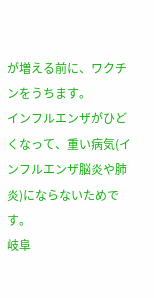が増える前に、ワクチンをうちます。
インフルエンザがひどくなって、重い病気(インフルエンザ脳炎や肺炎)にならないためです。
岐阜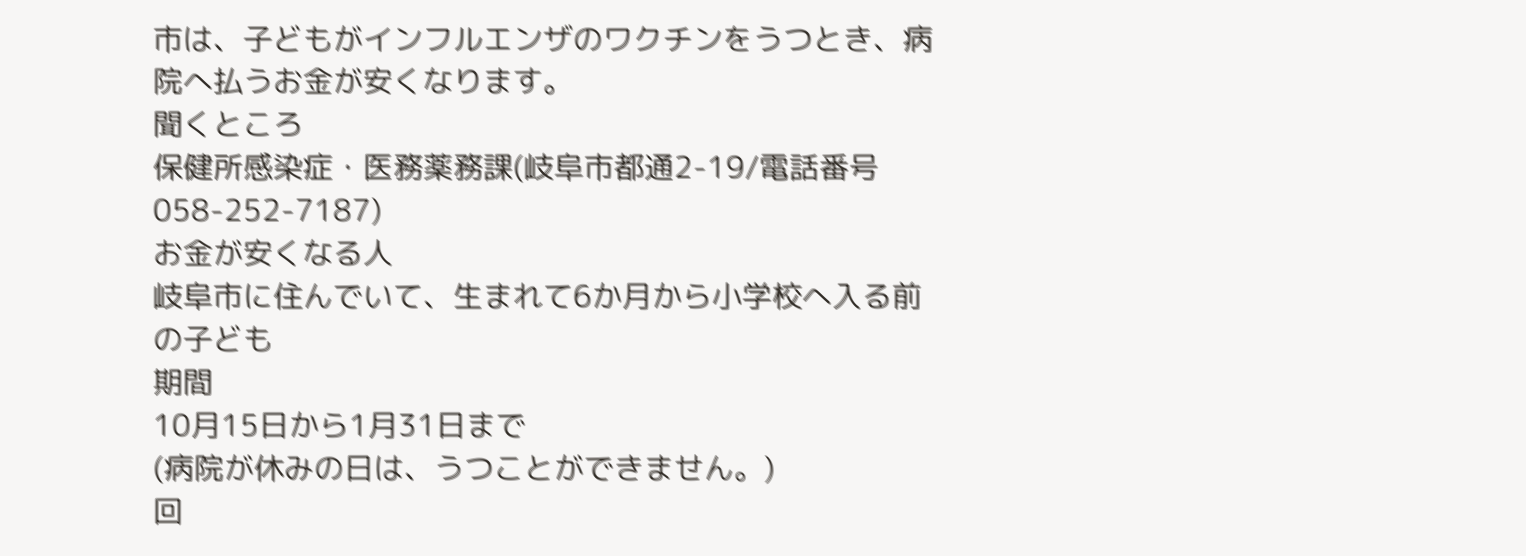市は、子どもがインフルエンザのワクチンをうつとき、病院へ払うお金が安くなります。
聞くところ
保健所感染症・医務薬務課(岐阜市都通2-19/電話番号 058-252-7187)
お金が安くなる人
岐阜市に住んでいて、生まれて6か月から小学校へ入る前の子ども
期間
10月15日から1月31日まで
(病院が休みの日は、うつことができません。)
回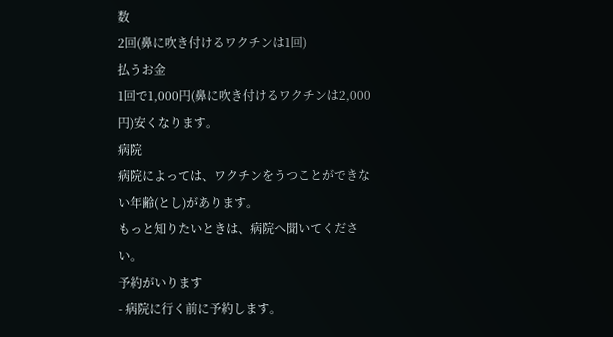数
2回(鼻に吹き付けるワクチンは1回)
払うお金
1回で1,000円(鼻に吹き付けるワクチンは2,000円)安くなります。
病院
病院によっては、ワクチンをうつことができない年齢(とし)があります。
もっと知りたいときは、病院へ聞いてください。
予約がいります
- 病院に行く前に予約します。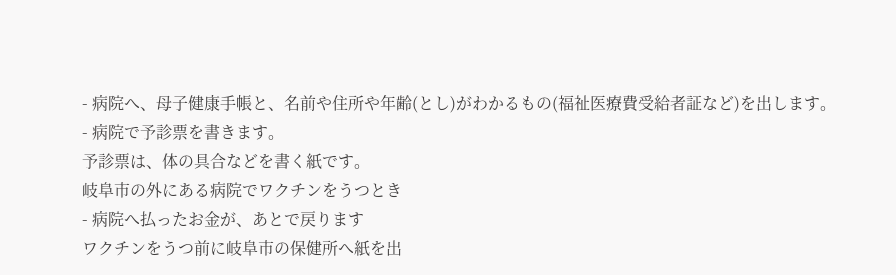- 病院へ、母子健康手帳と、名前や住所や年齢(とし)がわかるもの(福祉医療費受給者証など)を出します。
- 病院で予診票を書きます。
予診票は、体の具合などを書く紙です。
岐阜市の外にある病院でワクチンをうつとき
- 病院へ払ったお金が、あとで戻ります
ワクチンをうつ前に岐阜市の保健所へ紙を出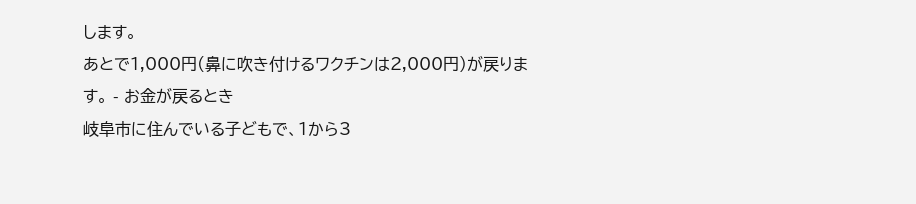します。
あとで1,000円(鼻に吹き付けるワクチンは2,000円)が戻ります。 - お金が戻るとき
岐阜市に住んでいる子どもで、1から3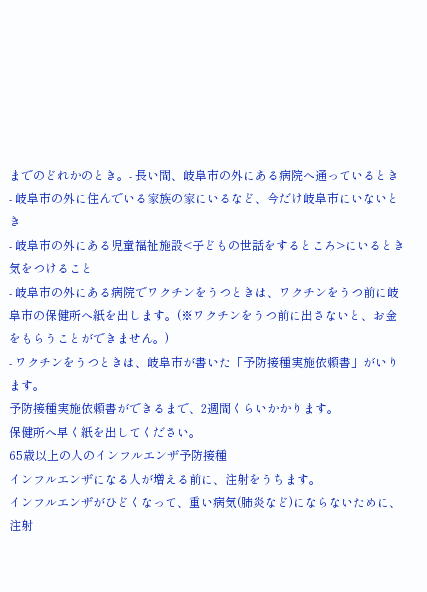までのどれかのとき。- 長い間、岐阜市の外にある病院へ通っているとき
- 岐阜市の外に住んでいる家族の家にいるなど、今だけ岐阜市にいないとき
- 岐阜市の外にある児童福祉施設<子どもの世話をするところ>にいるとき
気をつけること
- 岐阜市の外にある病院でワクチンをうつときは、ワクチンをうつ前に岐阜市の保健所へ紙を出します。(※ワクチンをうつ前に出さないと、お金をもらうことができません。)
- ワクチンをうつときは、岐阜市が書いた「予防接種実施依頼書」がいります。
予防接種実施依頼書ができるまで、2週間くらいかかります。
保健所へ早く紙を出してください。
65歳以上の人のインフルエンザ予防接種
インフルエンザになる人が増える前に、注射をうちます。
インフルエンザがひどくなって、重い病気(肺炎など)にならないために、注射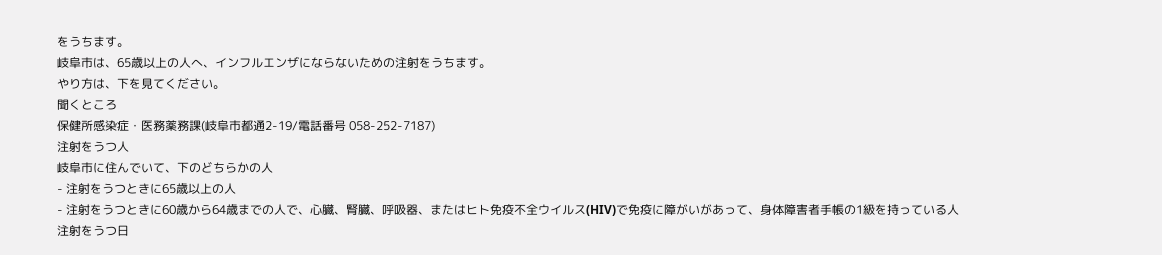をうちます。
岐阜市は、65歳以上の人へ、インフルエンザにならないための注射をうちます。
やり方は、下を見てください。
聞くところ
保健所感染症・医務薬務課(岐阜市都通2-19/電話番号 058-252-7187)
注射をうつ人
岐阜市に住んでいて、下のどちらかの人
- 注射をうつときに65歳以上の人
- 注射をうつときに60歳から64歳までの人で、心臓、腎臓、呼吸器、またはヒト免疫不全ウイルス(HIV)で免疫に障がいがあって、身体障害者手帳の1級を持っている人
注射をうつ日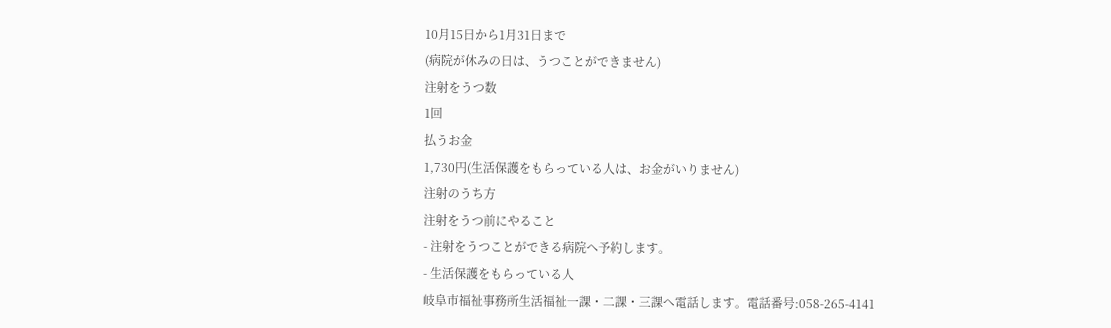10月15日から1月31日まで
(病院が休みの日は、うつことができません)
注射をうつ数
1回
払うお金
1,730円(生活保護をもらっている人は、お金がいりません)
注射のうち方
注射をうつ前にやること
- 注射をうつことができる病院へ予約します。
- 生活保護をもらっている人
岐阜市福祉事務所生活福祉一課・二課・三課へ電話します。電話番号:058-265-4141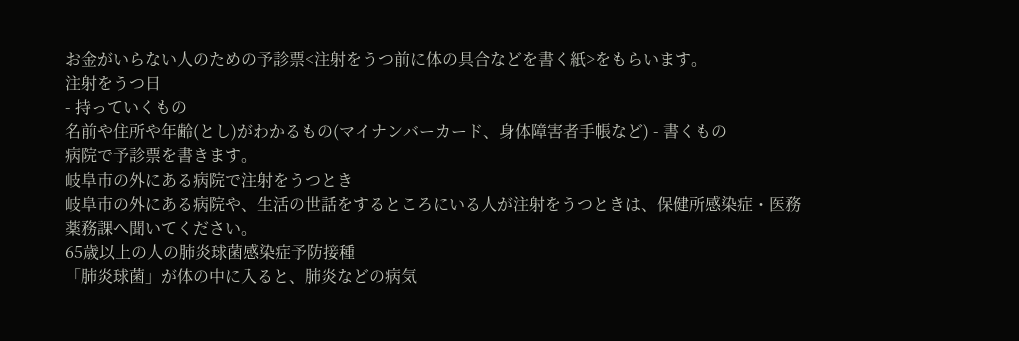お金がいらない人のための予診票<注射をうつ前に体の具合などを書く紙>をもらいます。
注射をうつ日
- 持っていくもの
名前や住所や年齢(とし)がわかるもの(マイナンバーカード、身体障害者手帳など) - 書くもの
病院で予診票を書きます。
岐阜市の外にある病院で注射をうつとき
岐阜市の外にある病院や、生活の世話をするところにいる人が注射をうつときは、保健所感染症・医務薬務課へ聞いてください。
65歳以上の人の肺炎球菌感染症予防接種
「肺炎球菌」が体の中に入ると、肺炎などの病気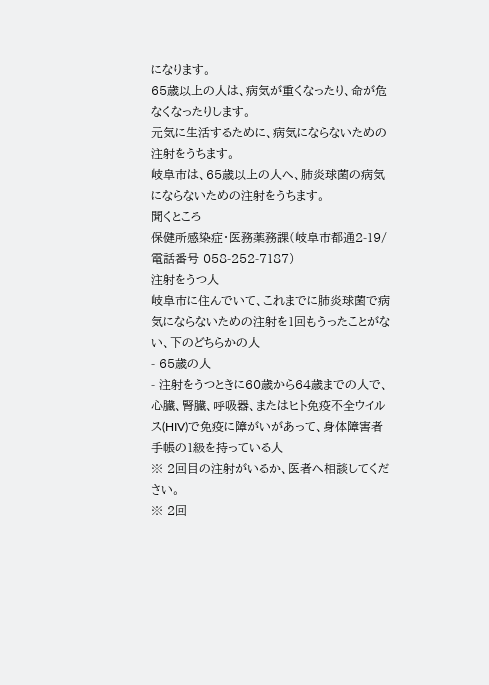になります。
65歳以上の人は、病気が重くなったり、命が危なくなったりします。
元気に生活するために、病気にならないための注射をうちます。
岐阜市は、65歳以上の人へ、肺炎球菌の病気にならないための注射をうちます。
聞くところ
保健所感染症・医務薬務課(岐阜市都通2-19/電話番号 058-252-7187)
注射をうつ人
岐阜市に住んでいて、これまでに肺炎球菌で病気にならないための注射を1回もうったことがない、下のどちらかの人
- 65歳の人
- 注射をうつときに60歳から64歳までの人で、心臓、腎臓、呼吸器、またはヒト免疫不全ウイルス(HIV)で免疫に障がいがあって、身体障害者手帳の1級を持っている人
※ 2回目の注射がいるか、医者へ相談してください。
※ 2回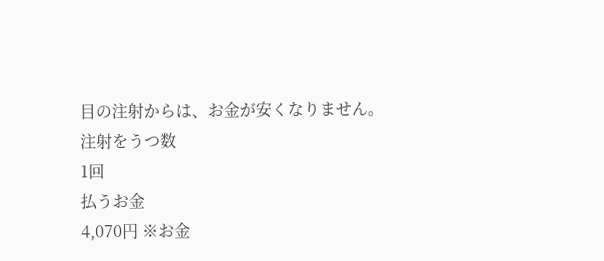目の注射からは、お金が安くなりません。
注射をうつ数
1回
払うお金
4,070円 ※お金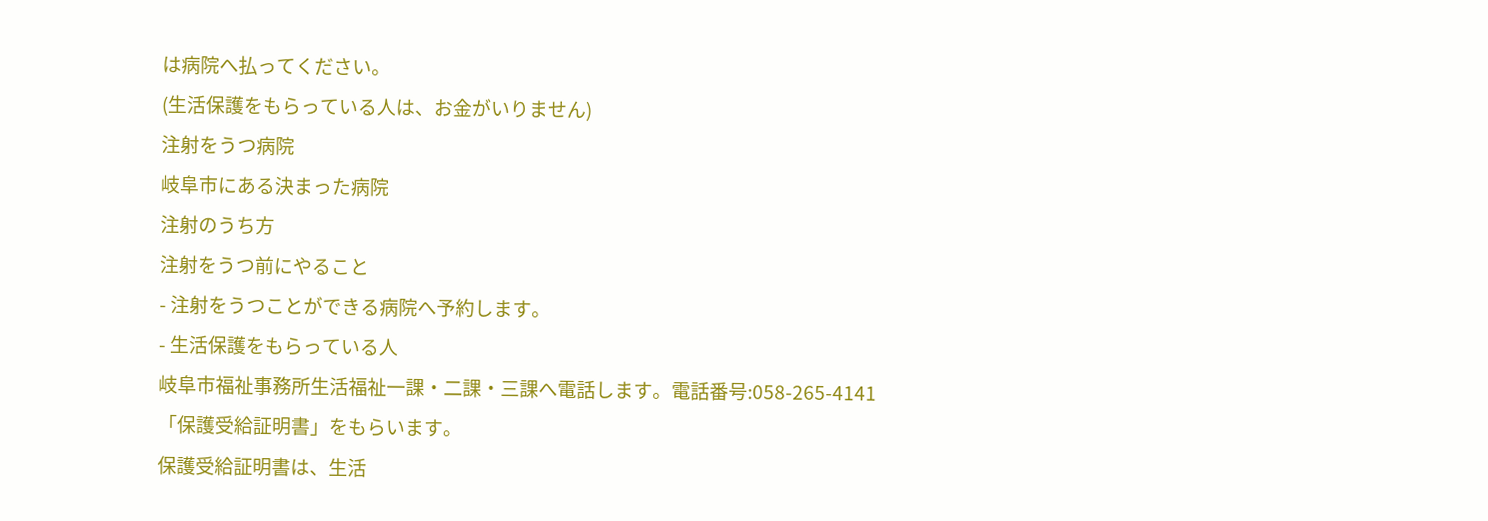は病院へ払ってください。
(生活保護をもらっている人は、お金がいりません)
注射をうつ病院
岐阜市にある決まった病院
注射のうち方
注射をうつ前にやること
- 注射をうつことができる病院へ予約します。
- 生活保護をもらっている人
岐阜市福祉事務所生活福祉一課・二課・三課へ電話します。電話番号:058-265-4141
「保護受給証明書」をもらいます。
保護受給証明書は、生活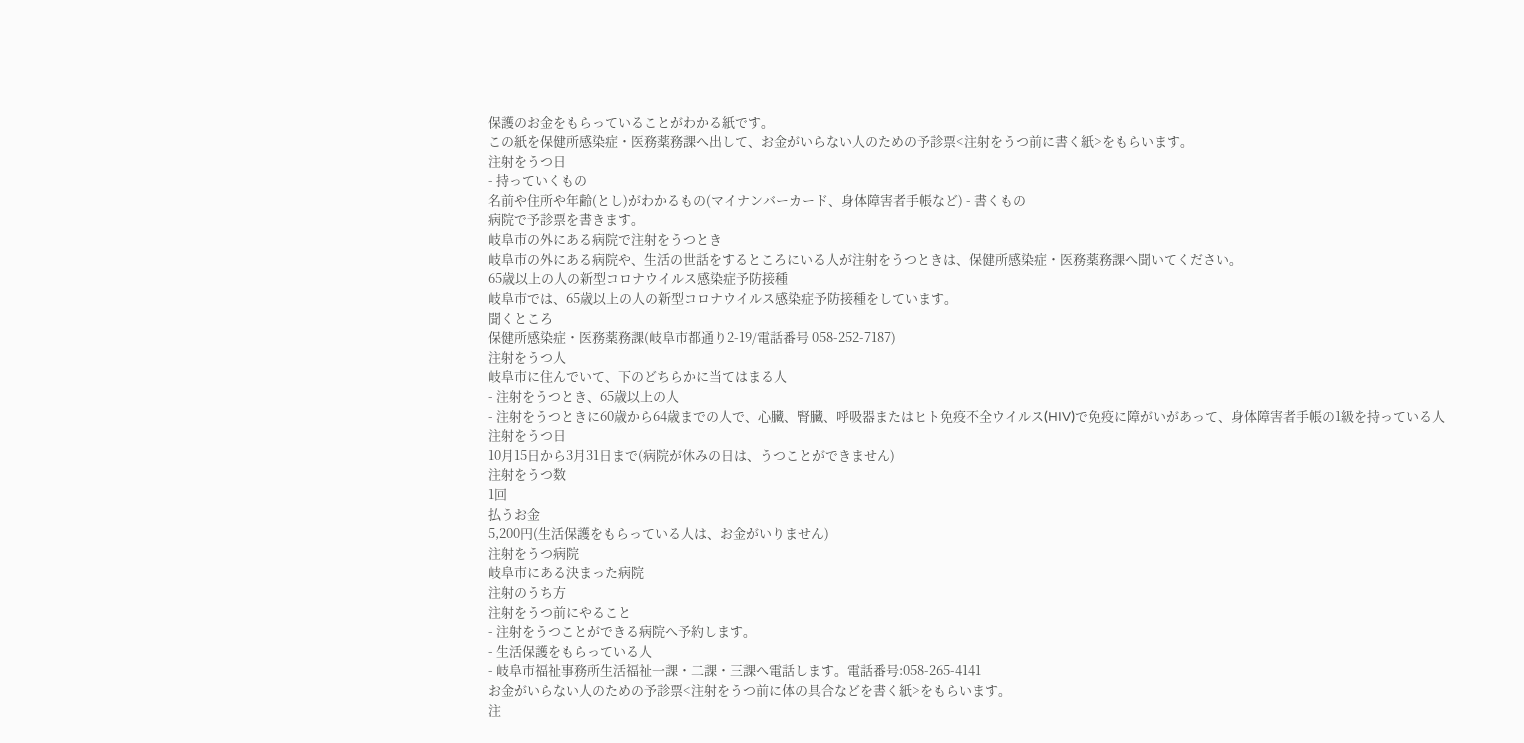保護のお金をもらっていることがわかる紙です。
この紙を保健所感染症・医務薬務課へ出して、お金がいらない人のための予診票<注射をうつ前に書く紙>をもらいます。
注射をうつ日
- 持っていくもの
名前や住所や年齢(とし)がわかるもの(マイナンバーカード、身体障害者手帳など) - 書くもの
病院で予診票を書きます。
岐阜市の外にある病院で注射をうつとき
岐阜市の外にある病院や、生活の世話をするところにいる人が注射をうつときは、保健所感染症・医務薬務課へ聞いてください。
65歳以上の人の新型コロナウイルス感染症予防接種
岐阜市では、65歳以上の人の新型コロナウイルス感染症予防接種をしています。
聞くところ
保健所感染症・医務薬務課(岐阜市都通り2-19/電話番号 058-252-7187)
注射をうつ人
岐阜市に住んでいて、下のどちらかに当てはまる人
- 注射をうつとき、65歳以上の人
- 注射をうつときに60歳から64歳までの人で、心臓、腎臓、呼吸器またはヒト免疫不全ウイルス(HIV)で免疫に障がいがあって、身体障害者手帳の1級を持っている人
注射をうつ日
10月15日から3月31日まで(病院が休みの日は、うつことができません)
注射をうつ数
1回
払うお金
5,200円(生活保護をもらっている人は、お金がいりません)
注射をうつ病院
岐阜市にある決まった病院
注射のうち方
注射をうつ前にやること
- 注射をうつことができる病院へ予約します。
- 生活保護をもらっている人
- 岐阜市福祉事務所生活福祉一課・二課・三課へ電話します。電話番号:058-265-4141
お金がいらない人のための予診票<注射をうつ前に体の具合などを書く紙>をもらいます。
注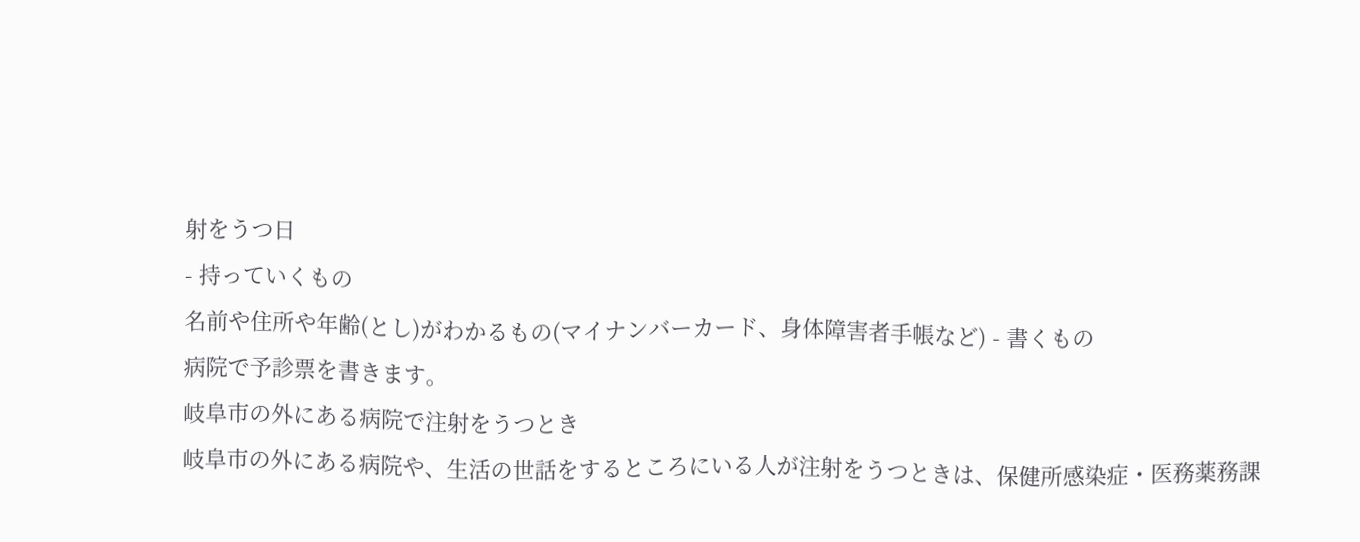射をうつ日
- 持っていくもの
名前や住所や年齢(とし)がわかるもの(マイナンバーカード、身体障害者手帳など) - 書くもの
病院で予診票を書きます。
岐阜市の外にある病院で注射をうつとき
岐阜市の外にある病院や、生活の世話をするところにいる人が注射をうつときは、保健所感染症・医務薬務課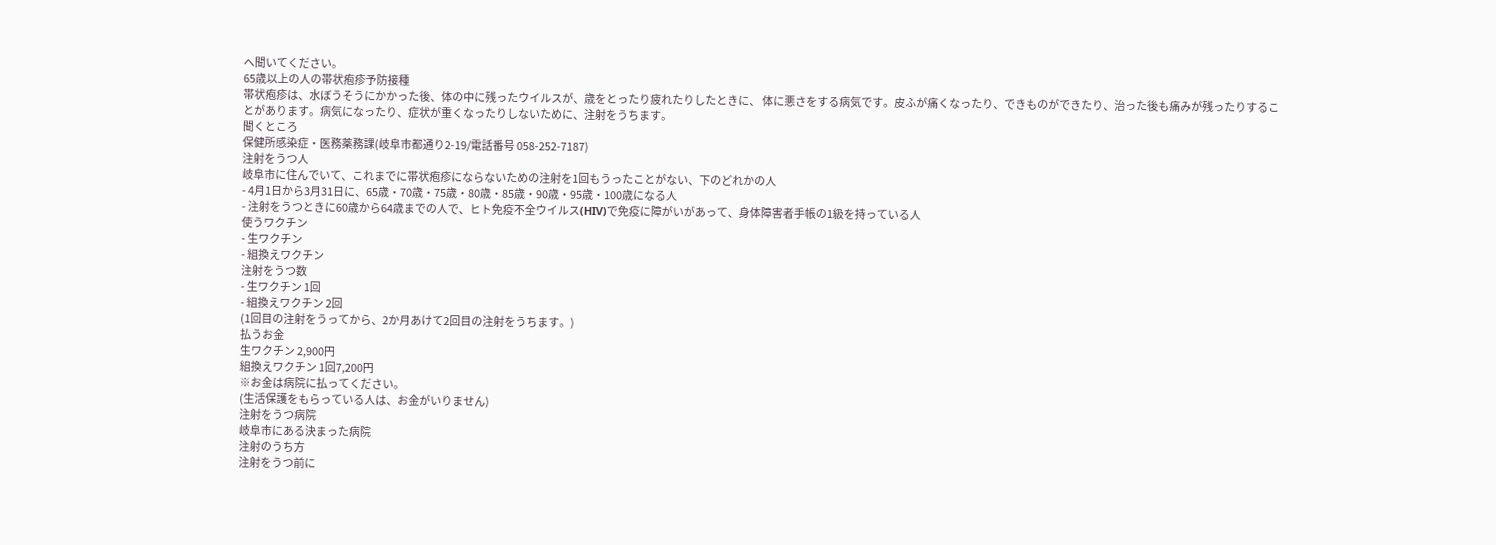へ聞いてください。
65歳以上の人の帯状疱疹予防接種
帯状疱疹は、水ぼうそうにかかった後、体の中に残ったウイルスが、歳をとったり疲れたりしたときに、 体に悪さをする病気です。皮ふが痛くなったり、できものができたり、治った後も痛みが残ったりすることがあります。病気になったり、症状が重くなったりしないために、注射をうちます。
聞くところ
保健所感染症・医務薬務課(岐阜市都通り2-19/電話番号 058-252-7187)
注射をうつ人
岐阜市に住んでいて、これまでに帯状疱疹にならないための注射を1回もうったことがない、下のどれかの人
- 4月1日から3月31日に、65歳・70歳・75歳・80歳・85歳・90歳・95歳・100歳になる人
- 注射をうつときに60歳から64歳までの人で、ヒト免疫不全ウイルス(HIV)で免疫に障がいがあって、身体障害者手帳の1級を持っている人
使うワクチン
- 生ワクチン
- 組換えワクチン
注射をうつ数
- 生ワクチン 1回
- 組換えワクチン 2回
(1回目の注射をうってから、2か月あけて2回目の注射をうちます。)
払うお金
生ワクチン 2,900円
組換えワクチン 1回7,200円
※お金は病院に払ってください。
(生活保護をもらっている人は、お金がいりません)
注射をうつ病院
岐阜市にある決まった病院
注射のうち方
注射をうつ前に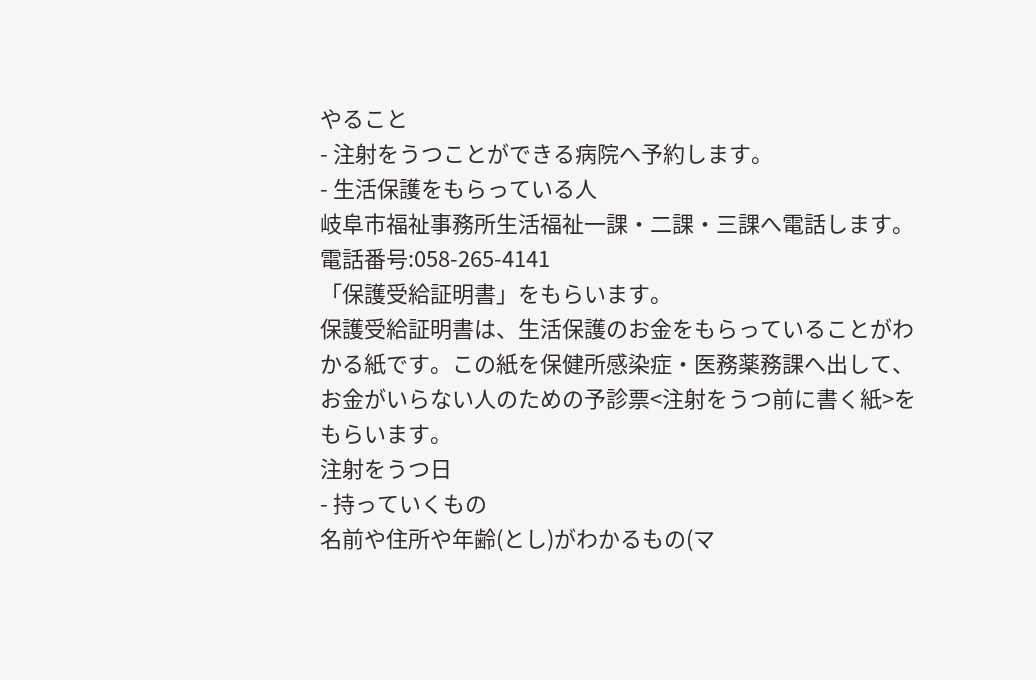やること
- 注射をうつことができる病院へ予約します。
- 生活保護をもらっている人
岐阜市福祉事務所生活福祉一課・二課・三課へ電話します。電話番号:058-265-4141
「保護受給証明書」をもらいます。
保護受給証明書は、生活保護のお金をもらっていることがわかる紙です。この紙を保健所感染症・医務薬務課へ出して、お金がいらない人のための予診票<注射をうつ前に書く紙>をもらいます。
注射をうつ日
- 持っていくもの
名前や住所や年齢(とし)がわかるもの(マ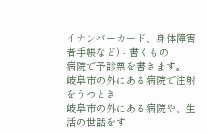イナンバーカード、身体障害者手帳など) - 書くもの
病院で予診票を書きます。
岐阜市の外にある病院で注射をうつとき
岐阜市の外にある病院や、生活の世話をす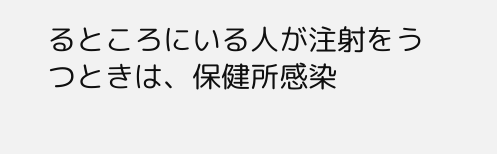るところにいる人が注射をうつときは、保健所感染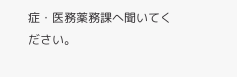症・医務薬務課へ聞いてください。